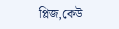প্লিজ,কেউ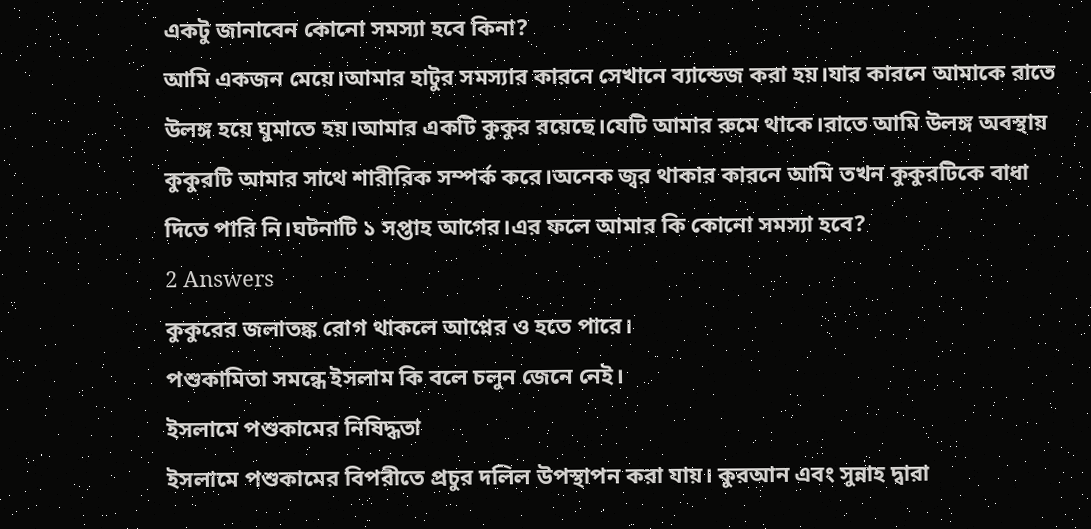একটু জানাবেন কোনো সমস্যা হবে কিনা?
আমি একজন মেয়ে।আমার হাটুর সমস্যার কারনে সেখানে ব্যান্ডেজ করা হয়।যার কারনে আমাকে রাতে উলঙ্গ হয়ে ঘুমাতে হয়।আমার একটি কুকুর রয়েছে।যেটি আমার রুমে থাকে।রাতে আমি উলঙ্গ অবস্থায় কুকুরটি আমার সাথে শারীরিক সম্পর্ক করে।অনেক জ্বর থাকার কারনে আমি তখন কুকুরটিকে বাধা দিতে পারি নি।ঘটনাটি ১ সপ্তাহ আগের।এর ফলে আমার কি কোনো সমস্যা হবে?
2 Answers
কুকুরের জলাতঙ্ক রোগ থাকলে আপ্নের ও হতে পারে।
পশুকামিতা সমন্ধে ইসলাম কি বলে চলুন জেনে নেই।
ইসলামে পশুকামের নিষিদ্ধতা
ইসলামে পশুকামের বিপরীতে প্রচুর দলিল উপস্থাপন করা যায়। কুরআন এবং সুন্নাহ দ্বারা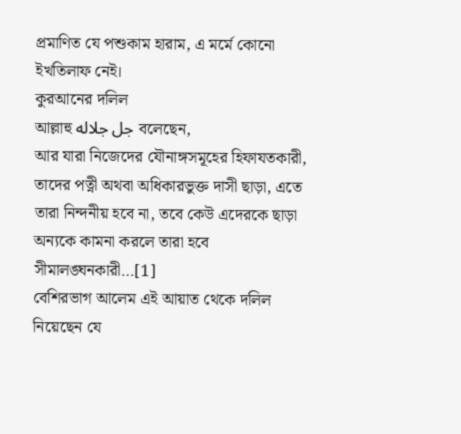প্রমাণিত যে পশুকাম হারাম, এ মর্মে কোনো ইখতিলাফ নেই।
কুরআনের দলিল
আল্লাহু جل جلاله বলেছেন,
আর যারা নিজেদের যৌনাঙ্গসমূহের হিফাযতকারী, তাদের পত্নী অথবা অধিকারভুক্ত দাসী ছাড়া, এতে তারা নিন্দনীয় হবে না, তবে কেউ এদেরকে ছাড়া অন্যকে কামনা করলে তারা হবে সীমালঙ্ঘনকারী…[1]
বেশিরভাগ আলেম এই আয়াত থেকে দলিল নিয়েছেন যে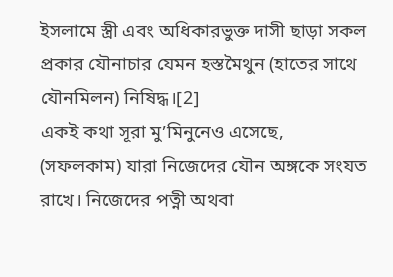ইসলামে স্ত্রী এবং অধিকারভুক্ত দাসী ছাড়া সকল প্রকার যৌনাচার যেমন হস্তমৈথুন (হাতের সাথে যৌনমিলন) নিষিদ্ধ।[2]
একই কথা সূরা মু’মিনুনেও এসেছে,
(সফলকাম) যারা নিজেদের যৌন অঙ্গকে সংযত রাখে। নিজেদের পত্নী অথবা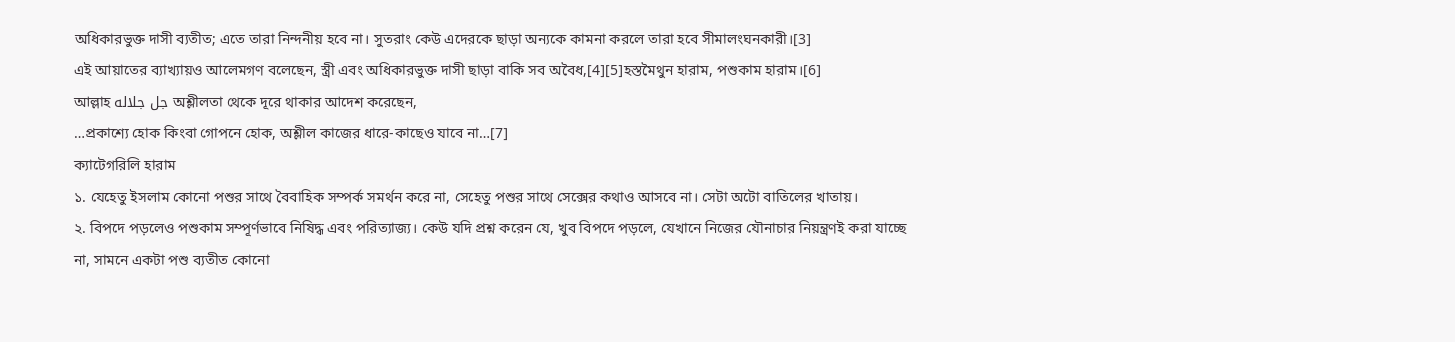অধিকারভুক্ত দাসী ব্যতীত; এতে তারা নিন্দনীয় হবে না। সুতরাং কেউ এদেরকে ছাড়া অন্যকে কামনা করলে তারা হবে সীমালংঘনকারী।[3]
এই আয়াতের ব্যাখ্যায়ও আলেমগণ বলেছেন, স্ত্রী এবং অধিকারভুক্ত দাসী ছাড়া বাকি সব অবৈধ,[4][5]হস্তমৈথুন হারাম, পশুকাম হারাম।[6]
আল্লাহ جل جلاله অশ্লীলতা থেকে দূরে থাকার আদেশ করেছেন,
…প্রকাশ্যে হোক কিংবা গোপনে হোক, অশ্লীল কাজের ধারে-কাছেও যাবে না…[7]
ক্যাটেগরিলি হারাম
১. যেহেতু ইসলাম কোনো পশুর সাথে বৈবাহিক সম্পর্ক সমর্থন করে না, সেহেতু পশুর সাথে সেক্সের কথাও আসবে না। সেটা অটো বাতিলের খাতায়।
২. বিপদে পড়লেও পশুকাম সম্পূর্ণভাবে নিষিদ্ধ এবং পরিত্যাজ্য। কেউ যদি প্রশ্ন করেন যে, খুব বিপদে পড়লে, যেখানে নিজের যৌনাচার নিয়ন্ত্রণই করা যাচ্ছে না, সামনে একটা পশু ব্যতীত কোনো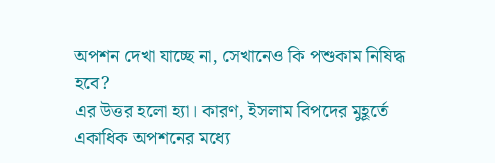অপশন দেখা যাচ্ছে না, সেখানেও কি পশুকাম নিষিদ্ধ হবে?
এর উত্তর হলো হ্যা। কারণ, ইসলাম বিপদের মুহূর্তে একাধিক অপশনের মধ্যে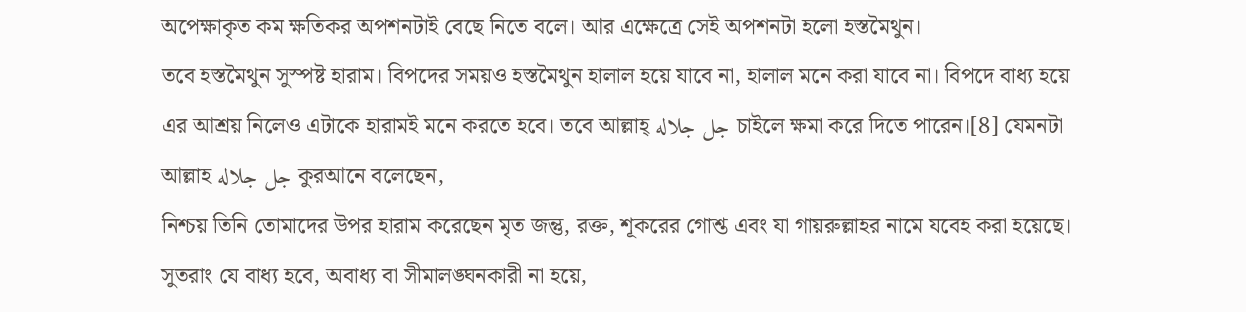অপেক্ষাকৃত কম ক্ষতিকর অপশনটাই বেছে নিতে বলে। আর এক্ষেত্রে সেই অপশনটা হলো হস্তমৈথুন।
তবে হস্তমৈথুন সুস্পষ্ট হারাম। বিপদের সময়ও হস্তমৈথুন হালাল হয়ে যাবে না, হালাল মনে করা যাবে না। বিপদে বাধ্য হয়ে এর আশ্রয় নিলেও এটাকে হারামই মনে করতে হবে। তবে আল্লাহ্ جل جلاله চাইলে ক্ষমা করে দিতে পারেন।[8] যেমনটা আল্লাহ جل جلاله কুরআনে বলেছেন,
নিশ্চয় তিনি তোমাদের উপর হারাম করেছেন মৃত জন্তু, রক্ত, শূকরের গোশ্ত এবং যা গায়রুল্লাহর নামে যবেহ করা হয়েছে। সুতরাং যে বাধ্য হবে, অবাধ্য বা সীমালঙ্ঘনকারী না হয়ে,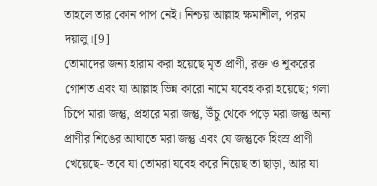তাহলে তার কোন পাপ নেই। নিশ্চয় আল্লাহ ক্ষমাশীল, পরম দয়ালু।[9]
তোমাদের জন্য হারাম করা হয়েছে মৃত প্রাণী, রক্ত ও শূকরের গোশত এবং যা আল্লাহ ভিন্ন কারো নামে যবেহ করা হয়েছে; গলা চিপে মারা জন্তু, প্রহারে মরা জন্তু, উঁচু থেকে পড়ে মরা জন্তু অন্য প্রাণীর শিঙের আঘাতে মরা জন্তু এবং যে জন্তুকে হিংস্র প্রাণী খেয়েছে- তবে যা তোমরা যবেহ করে নিয়েছ তা ছাড়া, আর যা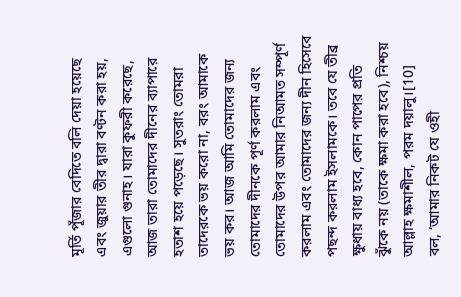মূর্তি পূঁজার বেদিতে বলি দেয়া হয়েছে এবং জুয়ার তীর দ্বারা বণ্টন করা হয়, এগুলো গুনাহ। যারা কুফরী করেছে, আজ তারা তোমাদের দীনের ব্যাপারে হতাশ হয়ে পড়েছে। সুতরাং তোমরা তাদেরকে ভয় করো না, বরং আমাকে ভয় কর। আজ আমি তোমাদের জন্য তোমাদের দীনকে পূর্ণ করলাম এবং তোমাদের উপর আমার নিআমত সম্পূর্ণ করলাম এবং তোমাদের জন্য দীন হিসেবে পছন্দ করলাম ইসলামকে। তবে যে তীব্র ক্ষুধায় বাধ্য হবে, কোন পাপের প্রতি ঝুঁকে নয় (তাকে ক্ষমা করা হবে), নিশ্চয় আল্লাহ ক্ষমাশীল, পরম দয়ালু।[10]
বল, ‘আমার নিকট যে ওহী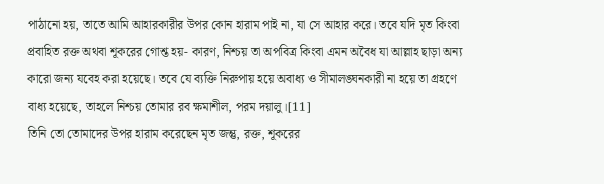পাঠানো হয়, তাতে আমি আহারকারীর উপর কোন হারাম পাই না, যা সে আহার করে। তবে যদি মৃত কিংবা প্রবাহিত রক্ত অথবা শূকরের গোশ্ত হয়- কারণ, নিশ্চয় তা অপবিত্র কিংবা এমন অবৈধ যা আল্লাহ ছাড়া অন্য কারো জন্য যবেহ করা হয়েছে। তবে যে ব্যক্তি নিরুপায় হয়ে অবাধ্য ও সীমালঙ্ঘনকারী না হয়ে তা গ্রহণে বাধ্য হয়েছে, তাহলে নিশ্চয় তোমার রব ক্ষমাশীল, পরম দয়ালু।[11]
তিনি তো তোমাদের উপর হারাম করেছেন মৃত জন্তু, রক্ত, শূকরের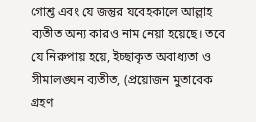গোশ্ত এবং যে জন্তুর যবেহকালে আল্লাহ ব্যতীত অন্য কারও নাম নেয়া হয়েছে। তবে যে নিরুপায় হয়ে, ইচ্ছাকৃত অবাধ্যতা ও সীমালঙ্ঘন ব্যতীত, (প্রয়োজন মুতাবেক গ্রহণ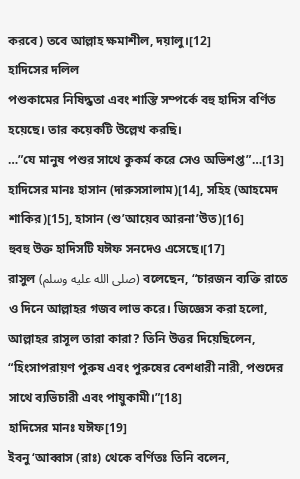করবে) তবে আল্লাহ ক্ষমাশীল, দয়ালু।[12]
হাদিসের দলিল
পশুকামের নিষিদ্ধতা এবং শাস্তি সম্পর্কে বহু হাদিস বর্ণিত হয়েছে। তার কয়েকটি উল্লেখ করছি।
…”যে মানুষ পশুর সাথে কুকর্ম করে সেও অভিশপ্ত”…[13]
হাদিসের মানঃ হাসান (দারুসসালাম)[14], সহিহ (আহমেদ শাকির)[15], হাসান (শু’আয়েব আরনা’উত)[16]
হুবহু উক্ত হাদিসটি যঈফ সনদেও এসেছে।[17]
রাসুল (صلى الله عليه وسلم) বলেছেন, “চারজন ব্যক্তি রাতে ও দিনে আল্লাহর গজব লাভ করে। জিজ্ঞেস করা হলো, আল্লাহর রাসূল তারা কারা? তিনি উত্তর দিয়েছিলেন, “হিংসাপরায়ণ পুরুষ এবং পুরুষের বেশধারী নারী, পশুদের সাথে ব্যভিচারী এবং পায়ুকামী।”[18]
হাদিসের মানঃ যঈফ[19]
ইবনু ‘আব্বাস (রাঃ) থেকে বর্ণিতঃ তিনি বলেন,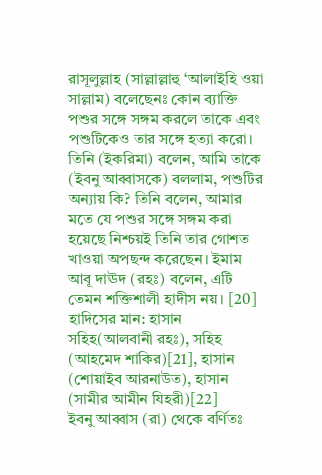রাসূলুল্লাহ (সাল্লাল্লাহু ‘আলাইহি ওয়া সাল্লাম) বলেছেনঃ কোন ব্যাক্তি পশুর সঙ্গে সঙ্গম করলে তাকে এবং পশুটিকেও তার সঙ্গে হত্যা করো। তিনি (ইকরিমা) বলেন, আমি তাকে (ইবনু আব্বাসকে) বললাম, পশুটির অন্যায় কি? তিনি বলেন, আমার মতে যে পশুর সঙ্গে সঙ্গম করা হয়েছে নিশ্চয়ই তিনি তার গোশত খাওয়া অপছন্দ করেছেন। ইমাম আবূ দাঊদ (রহঃ) বলেন, এটি তেমন শক্তিশালী হাদীস নয়। [20]
হাদিসের মান: হাসান সহিহ(আলবানী রহঃ), সহিহ (আহমেদ শাকির)[21], হাসান (শোয়াইব আরনাউত), হাসান (সামীর আমীন যিহরী)[22]
ইবনু আব্বাস (রা) থেকে বর্ণিতঃ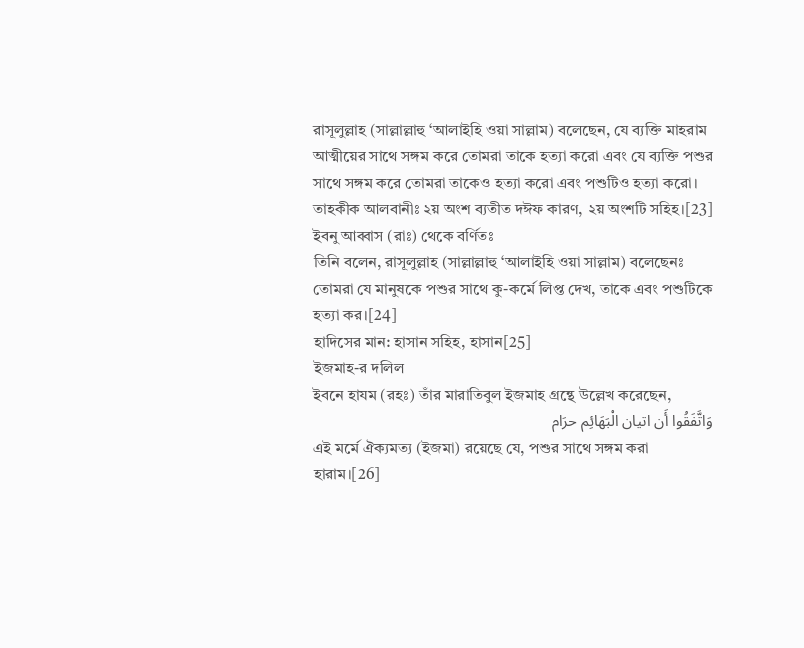রাসূলুল্লাহ (সাল্লাল্লাহু ‘আলাইহি ওয়া সাল্লাম) বলেছেন, যে ব্যক্তি মাহরাম আত্মীয়ের সাথে সঙ্গম করে তোমরা তাকে হত্যা করো এবং যে ব্যক্তি পশুর সাথে সঙ্গম করে তোমরা তাকেও হত্যা করো এবং পশুটিও হত্যা করো।
তাহকীক আলবানীঃ ২য় অংশ ব্যতীত দঈফ কারণ, ২য় অংশটি সহিহ।[23]
ইবনু আব্বাস (রাঃ) থেকে বর্ণিতঃ
তিনি বলেন, রাসূলুল্লাহ (সাল্লাল্লাহু ‘আলাইহি ওয়া সাল্লাম) বলেছেনঃ তোমরা যে মানুষকে পশুর সাথে কু-কর্মে লিপ্ত দেখ, তাকে এবং পশুটিকে হত্যা কর।[24]
হাদিসের মান: হাসান সহিহ, হাসান[25]
ইজমাহ-র দলিল
ইবনে হাযম (রহঃ) তাঁর মারাতিবুল ইজমাহ গ্রন্থে উল্লেখ করেছেন,
وَاتَّفَقُوا أَن اتيان الْبَهَائِم حرَام
এই মর্মে ঐক্যমত্য (ইজমা) রয়েছে যে, পশুর সাথে সঙ্গম করা হারাম।[26]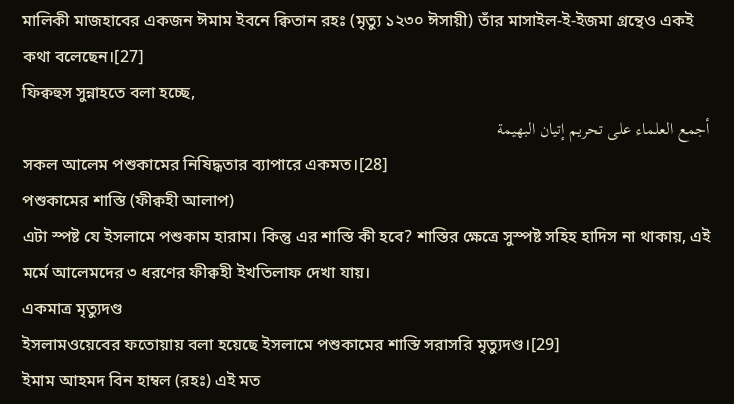মালিকী মাজহাবের একজন ঈমাম ইবনে ক্বিতান রহঃ (মৃত্যু ১২৩০ ঈসায়ী) তাঁর মাসাইল-ই-ইজমা গ্রন্থেও একই কথা বলেছেন।[27]
ফিক্বহুস সুন্নাহতে বলা হচ্ছে,
أجمع العلماء على تحريم إتيان البهيمة
সকল আলেম পশুকামের নিষিদ্ধতার ব্যাপারে একমত।[28]
পশুকামের শাস্তি (ফীক্বহী আলাপ)
এটা স্পষ্ট যে ইসলামে পশুকাম হারাম। কিন্তু এর শাস্তি কী হবে? শাস্তির ক্ষেত্রে সুস্পষ্ট সহিহ হাদিস না থাকায়, এই মর্মে আলেমদের ৩ ধরণের ফীক্বহী ইখতিলাফ দেখা যায়।
একমাত্র মৃত্যুদণ্ড
ইসলামওয়েবের ফতোয়ায় বলা হয়েছে ইসলামে পশুকামের শাস্তি সরাসরি মৃত্যুদণ্ড।[29]
ইমাম আহমদ বিন হাম্বল (রহঃ) এই মত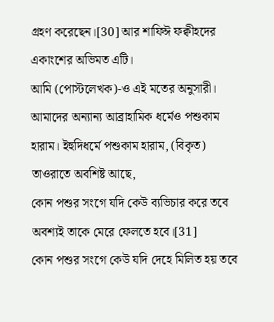গ্রহণ করেছেন।[30] আর শাফিঈ ফক্বীহদের একাংশের অভিমত এটি।
আমি (পোস্টলেখক)-ও এই মতের অনুসারী।
আমাদের অন্যান্য আব্রাহামিক ধর্মেও পশুকাম হারাম। ইহুদিধর্মে পশুকাম হারাম, (বিকৃত) তাওরাতে অবশিষ্ট আছে,
কোন পশুর সংগে যদি কেউ ব্যভিচার করে তবে অবশ্যই তাকে মেরে ফেলতে হবে।[31]
কোন পশুর সংগে কেউ যদি দেহে মিলিত হয় তবে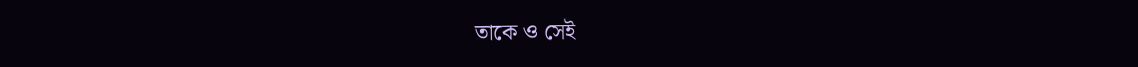তাকে ও সেই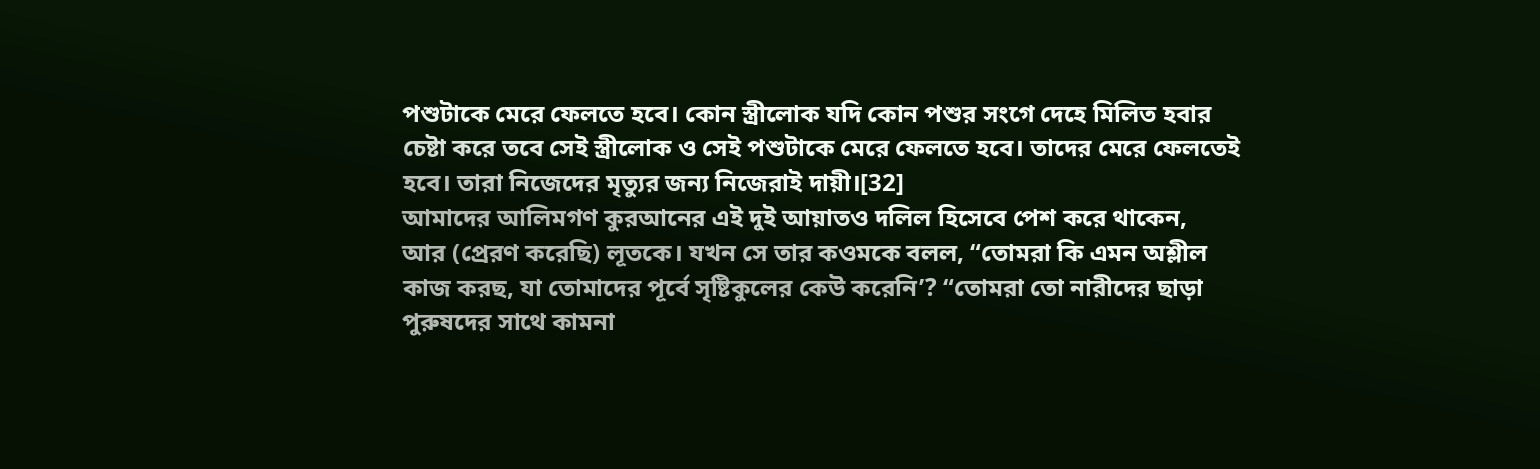পশুটাকে মেরে ফেলতে হবে। কোন স্ত্রীলোক যদি কোন পশুর সংগে দেহে মিলিত হবার চেষ্টা করে তবে সেই স্ত্রীলোক ও সেই পশুটাকে মেরে ফেলতে হবে। তাদের মেরে ফেলতেই হবে। তারা নিজেদের মৃত্যুর জন্য নিজেরাই দায়ী।[32]
আমাদের আলিমগণ কুরআনের এই দুই আয়াতও দলিল হিসেবে পেশ করে থাকেন,
আর (প্রেরণ করেছি) লূতকে। যখন সে তার কওমকে বলল, “তোমরা কি এমন অশ্লীল কাজ করছ, যা তোমাদের পূর্বে সৃষ্টিকুলের কেউ করেনি’? “তোমরা তো নারীদের ছাড়া পুরুষদের সাথে কামনা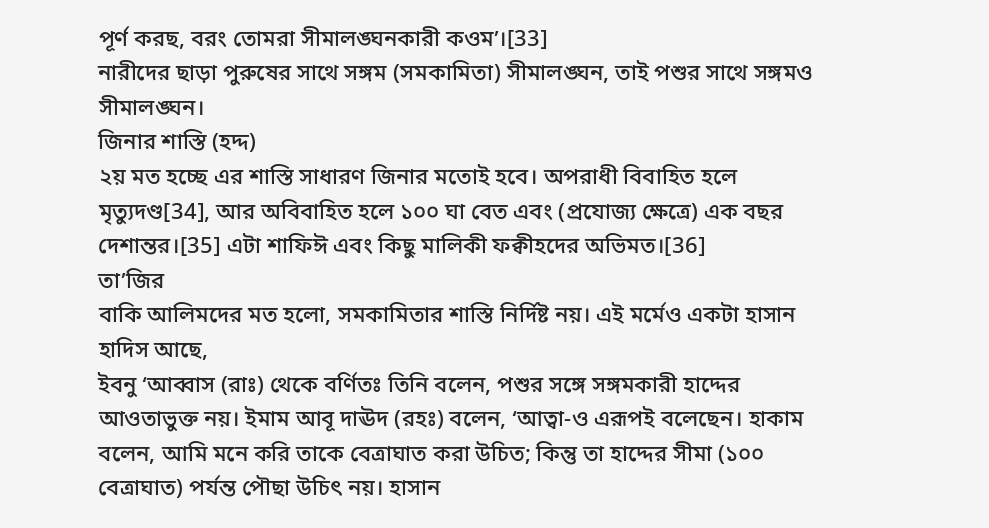পূর্ণ করছ, বরং তোমরা সীমালঙ্ঘনকারী কওম’।[33]
নারীদের ছাড়া পুরুষের সাথে সঙ্গম (সমকামিতা) সীমালঙ্ঘন, তাই পশুর সাথে সঙ্গমও সীমালঙ্ঘন।
জিনার শাস্তি (হদ্দ)
২য় মত হচ্ছে এর শাস্তি সাধারণ জিনার মতোই হবে। অপরাধী বিবাহিত হলে মৃত্যুদণ্ড[34], আর অবিবাহিত হলে ১০০ ঘা বেত এবং (প্রযোজ্য ক্ষেত্রে) এক বছর দেশান্তর।[35] এটা শাফিঈ এবং কিছু মালিকী ফক্বীহদের অভিমত।[36]
তা’জির
বাকি আলিমদের মত হলো, সমকামিতার শাস্তি নির্দিষ্ট নয়। এই মর্মেও একটা হাসান হাদিস আছে,
ইবনু ‘আব্বাস (রাঃ) থেকে বর্ণিতঃ তিনি বলেন, পশুর সঙ্গে সঙ্গমকারী হাদ্দের আওতাভুক্ত নয়। ইমাম আবূ দাঊদ (রহঃ) বলেন, ‘আত্বা-ও এরূপই বলেছেন। হাকাম বলেন, আমি মনে করি তাকে বেত্রাঘাত করা উচিত; কিন্তু তা হাদ্দের সীমা (১০০ বেত্রাঘাত) পর্যন্ত পৌছা উচিৎ নয়। হাসান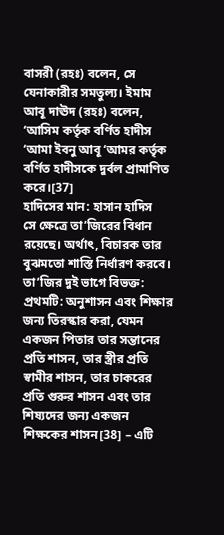বাসরী (রহঃ) বলেন, সে যেনাকারীর সমতুল্য। ইমাম আবূ দাঊদ (রহঃ) বলেন, ‘আসিম কর্তৃক বর্ণিত হাদীস ‘আমা ইবনু আবূ ‘আমর কর্তৃক বর্ণিত হাদীসকে দুর্বল প্রামাণিত করে।[37]
হাদিসের মান: হাসান হাদিস
সে ক্ষেত্রে তা’জিরের বিধান রয়েছে। অর্থাৎ, বিচারক তার বুঝমতো শাস্তি নির্ধারণ করবে।
তা’জির দুই ভাগে বিভক্ত:
প্রথমটি: অনুশাসন এবং শিক্ষার জন্য তিরস্কার করা, যেমন একজন পিতার তার সন্তানের প্রতি শাসন, তার স্ত্রীর প্রতি স্বামীর শাসন, তার চাকরের প্রতি গুরুর শাসন এবং তার শিষ্যদের জন্য একজন শিক্ষকের শাসন[38] – এটি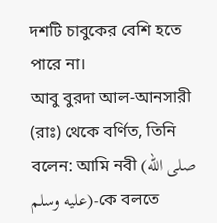দশটি চাবুকের বেশি হতে পারে না।
আবু বুরদা আল-আনসারী (রাঃ) থেকে বর্ণিত, তিনি বলেন: আমি নবী (صلى الله عليه وسلم)-কে বলতে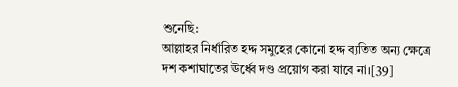শুনেছি:
আল্লাহর নির্ধারিত হদ্দ সমুহের কোনো হদ্দ ব্যতিত অন্য ক্ষেত্রে দশ কশাঘাতের ঊর্ধ্বে দণ্ড প্রয়োগ করা যাবে না।[39]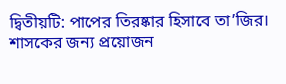দ্বিতীয়টি: পাপের তিরষ্কার হিসাবে তা’জির।
শাসকের জন্য প্রয়োজন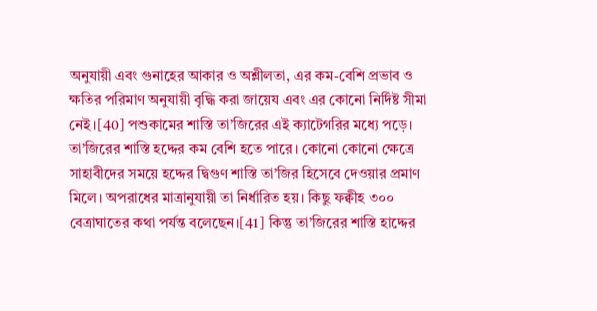অনুযায়ী এবং গুনাহের আকার ও অশ্লীলতা, এর কম-বেশি প্রভাব ও ক্ষতির পরিমাণ অনুযায়ী বৃদ্ধি করা জায়েয এবং এর কোনো নির্দিষ্ট সীমা নেই।[40] পশুকামের শাস্তি তা’জিরের এই ক্যাটেগরির মধ্যে পড়ে।
তা’জিরের শাস্তি হদ্দের কম বেশি হতে পারে। কোনো কোনো ক্ষেত্রে সাহাবীদের সময়ে হদ্দের দ্বিগুণ শাস্তি তা’জির হিসেবে দেওয়ার প্রমাণ মিলে। অপরাধের মাত্রানুযায়ী তা নির্ধারিত হয়। কিছু ফক্বীহ ৩০০ বেত্রাঘাতের কথা পর্যন্ত বলেছেন।[41] কিন্তু তা’জিরের শাস্তি হাদ্দের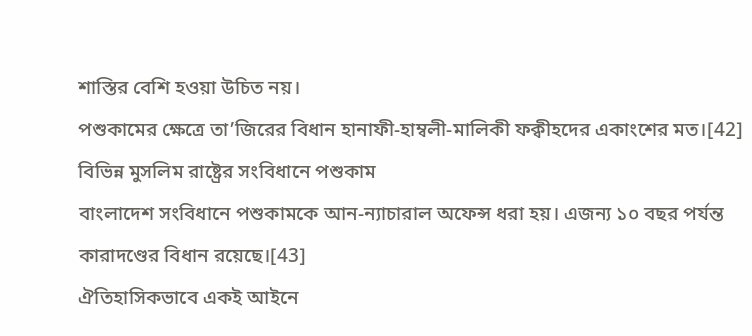শাস্তির বেশি হওয়া উচিত নয়।
পশুকামের ক্ষেত্রে তা’জিরের বিধান হানাফী-হাম্বলী-মালিকী ফক্বীহদের একাংশের মত।[42]
বিভিন্ন মুসলিম রাষ্ট্রের সংবিধানে পশুকাম
বাংলাদেশ সংবিধানে পশুকামকে আন-ন্যাচারাল অফেন্স ধরা হয়। এজন্য ১০ বছর পর্যন্ত কারাদণ্ডের বিধান রয়েছে।[43]
ঐতিহাসিকভাবে একই আইনে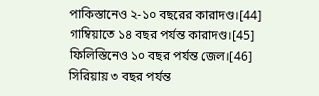পাকিস্তানেও ২-১০ বছরের কারাদণ্ড।[44]
গাম্বিয়াতে ১৪ বছর পর্যন্ত কারাদণ্ড।[45]
ফিলিস্তিনেও ১০ বছর পর্যন্ত জেল।[46]
সিরিয়ায় ৩ বছর পর্যন্ত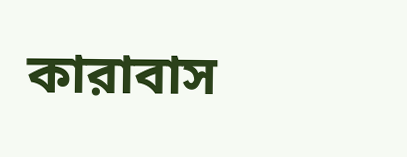কারাবাস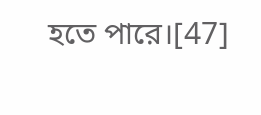হতে পারে।[47]